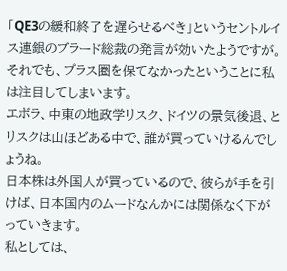「QE3の緩和終了を遅らせるべき」というセントルイス連銀のブラード総裁の発言が効いたようですが。
それでも、プラス圏を保てなかったということに私は注目してしまいます。
エボラ、中東の地政学リスク、ドイツの景気後退、とリスクは山ほどある中で、誰が買っていけるんでしょうね。
日本株は外国人が買っているので、彼らが手を引けば、日本国内のムードなんかには関係なく下がっていきます。
私としては、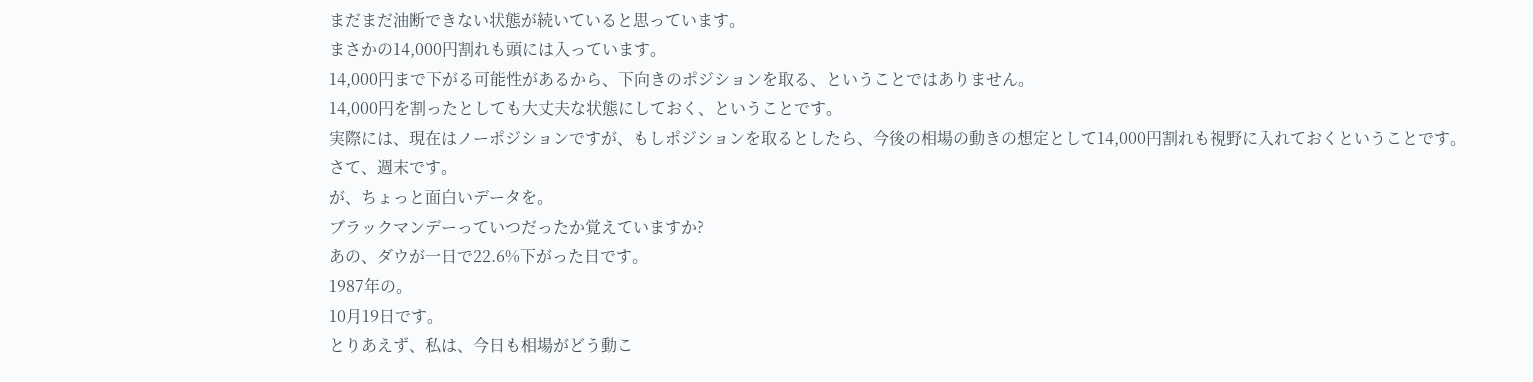まだまだ油断できない状態が続いていると思っています。
まさかの14,000円割れも頭には入っています。
14,000円まで下がる可能性があるから、下向きのポジションを取る、ということではありません。
14,000円を割ったとしても大丈夫な状態にしておく、ということです。
実際には、現在はノーポジションですが、もしポジションを取るとしたら、今後の相場の動きの想定として14,000円割れも視野に入れておくということです。
さて、週末です。
が、ちょっと面白いデータを。
ブラックマンデーっていつだったか覚えていますか?
あの、ダウが一日で22.6%下がった日です。
1987年の。
10月19日です。
とりあえず、私は、今日も相場がどう動こ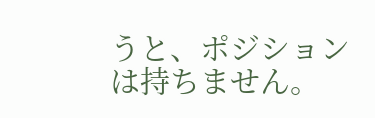うと、ポジションは持ちません。